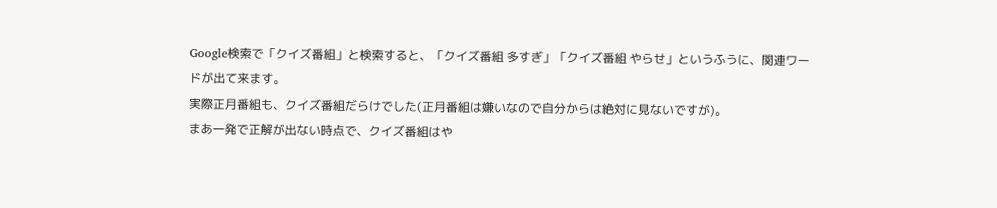Google検索で「クイズ番組」と検索すると、「クイズ番組 多すぎ」「クイズ番組 やらせ」というふうに、関連ワードが出て来ます。
実際正月番組も、クイズ番組だらけでした(正月番組は嫌いなので自分からは絶対に見ないですが)。
まあ一発で正解が出ない時点で、クイズ番組はや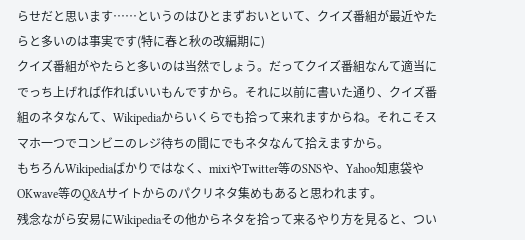らせだと思います……というのはひとまずおいといて、クイズ番組が最近やたらと多いのは事実です(特に春と秋の改編期に)
クイズ番組がやたらと多いのは当然でしょう。だってクイズ番組なんて適当にでっち上げれば作ればいいもんですから。それに以前に書いた通り、クイズ番組のネタなんて、Wikipediaからいくらでも拾って来れますからね。それこそスマホ一つでコンビニのレジ待ちの間にでもネタなんて拾えますから。
もちろんWikipediaばかりではなく、mixiやTwitter等のSNSや、Yahoo知恵袋やOKwave等のQ&Aサイトからのパクリネタ集めもあると思われます。
残念ながら安易にWikipediaその他からネタを拾って来るやり方を見ると、つい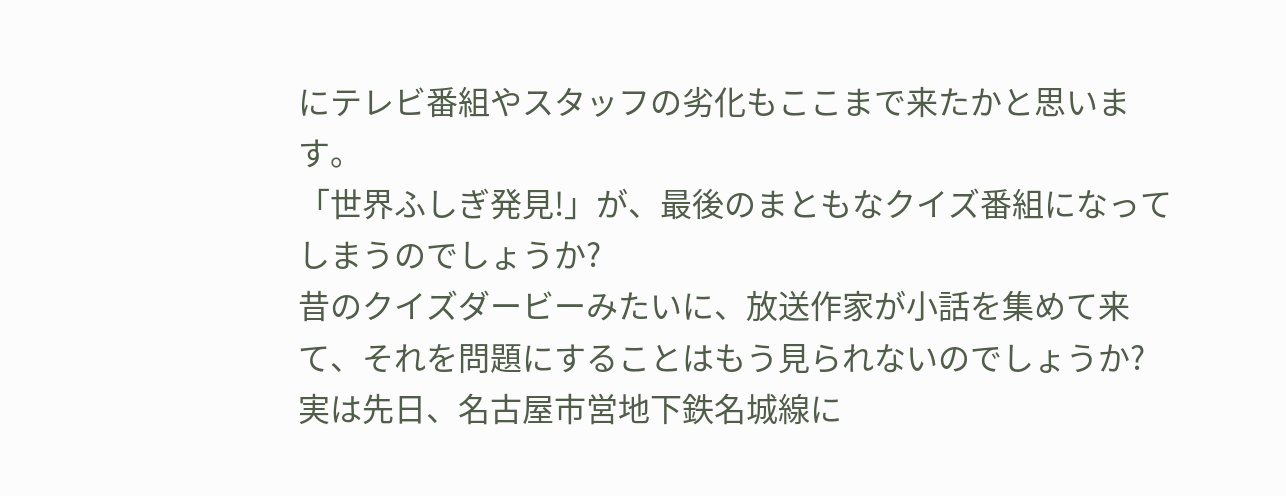にテレビ番組やスタッフの劣化もここまで来たかと思います。
「世界ふしぎ発見!」が、最後のまともなクイズ番組になってしまうのでしょうか?
昔のクイズダービーみたいに、放送作家が小話を集めて来て、それを問題にすることはもう見られないのでしょうか?
実は先日、名古屋市営地下鉄名城線に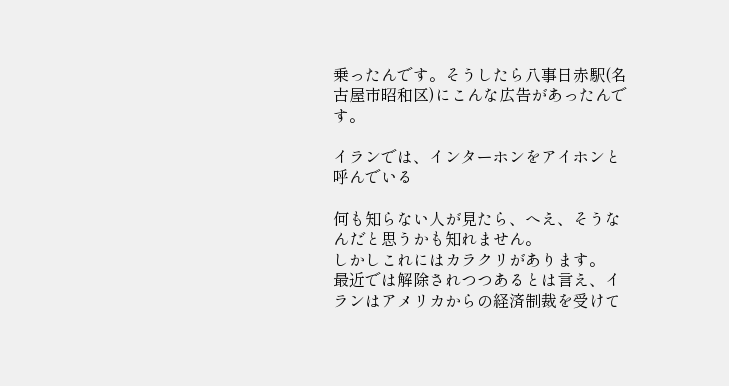乗ったんです。そうしたら八事日赤駅(名古屋市昭和区)にこんな広告があったんです。

イランでは、インターホンをアイホンと呼んでいる

何も知らない人が見たら、へえ、そうなんだと思うかも知れません。
しかしこれにはカラクリがあります。
最近では解除されつつあるとは言え、イランはアメリカからの経済制裁を受けて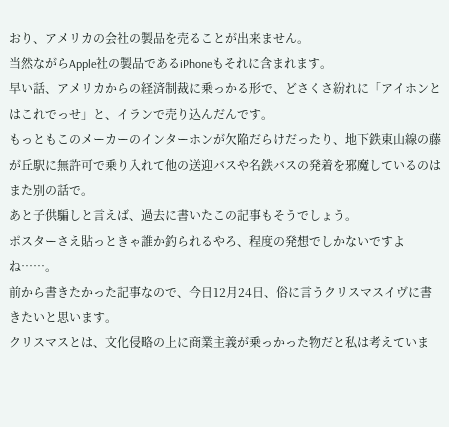おり、アメリカの会社の製品を売ることが出来ません。
当然ながらApple社の製品であるiPhoneもそれに含まれます。
早い話、アメリカからの経済制裁に乗っかる形で、どさくさ紛れに「アイホンとはこれでっせ」と、イランで売り込んだんです。
もっともこのメーカーのインターホンが欠陥だらけだったり、地下鉄東山線の藤が丘駅に無許可で乗り入れて他の送迎バスや名鉄バスの発着を邪魔しているのはまた別の話で。
あと子供騙しと言えば、過去に書いたこの記事もそうでしょう。
ポスターさえ貼っときゃ誰か釣られるやろ、程度の発想でしかないですよね……。
前から書きたかった記事なので、今日12月24日、俗に言うクリスマスイヴに書きたいと思います。
クリスマスとは、文化侵略の上に商業主義が乗っかった物だと私は考えていま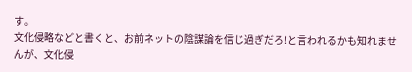す。
文化侵略などと書くと、お前ネットの陰謀論を信じ過ぎだろ!と言われるかも知れませんが、文化侵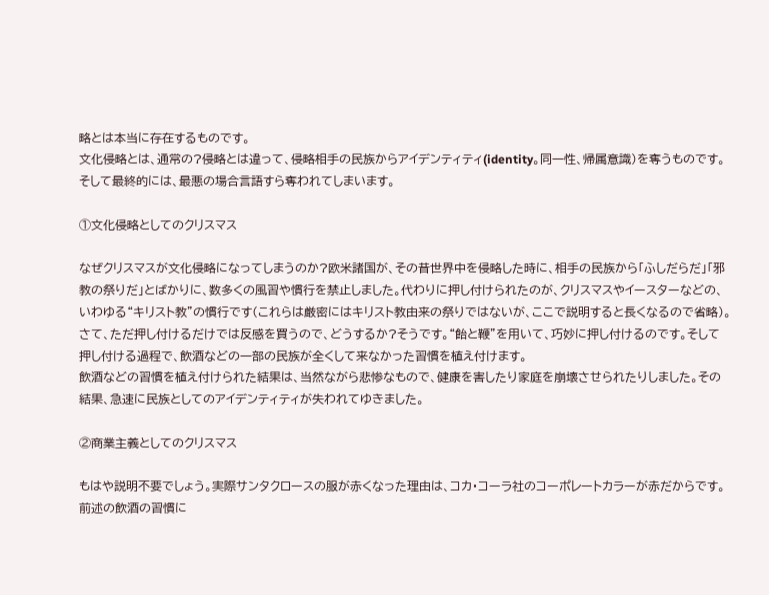略とは本当に存在するものです。
文化侵略とは、通常の?侵略とは違って、侵略相手の民族からアイデンティティ(identity。同一性、帰属意識)を奪うものです。そして最終的には、最悪の場合言語すら奪われてしまいます。

①文化侵略としてのクリスマス

なぜクリスマスが文化侵略になってしまうのか?欧米諸国が、その昔世界中を侵略した時に、相手の民族から「ふしだらだ」「邪教の祭りだ」とばかりに、数多くの風習や慣行を禁止しました。代わりに押し付けられたのが、クリスマスやイースターなどの、いわゆる“キリスト教”の慣行です(これらは厳密にはキリスト教由来の祭りではないが、ここで説明すると長くなるので省略)。
さて、ただ押し付けるだけでは反感を買うので、どうするか?そうです。“飴と鞭”を用いて、巧妙に押し付けるのです。そして押し付ける過程で、飲酒などの一部の民族が全くして来なかった習慣を植え付けます。
飲酒などの習慣を植え付けられた結果は、当然ながら悲惨なもので、健康を害したり家庭を崩壊させられたりしました。その結果、急速に民族としてのアイデンティティが失われてゆきました。

②商業主義としてのクリスマス

もはや説明不要でしょう。実際サンタクロースの服が赤くなった理由は、コカ・コーラ社のコーポレートカラーが赤だからです。
前述の飲酒の習慣に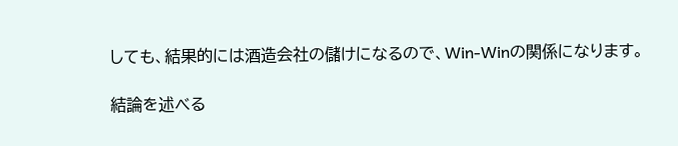しても、結果的には酒造会社の儲けになるので、Win-Winの関係になります。

結論を述べる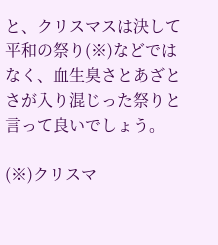と、クリスマスは決して平和の祭り(※)などではなく、血生臭さとあざとさが入り混じった祭りと言って良いでしょう。

(※)クリスマ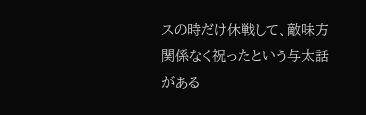スの時だけ休戦して、敵味方関係なく祝ったという与太話がある